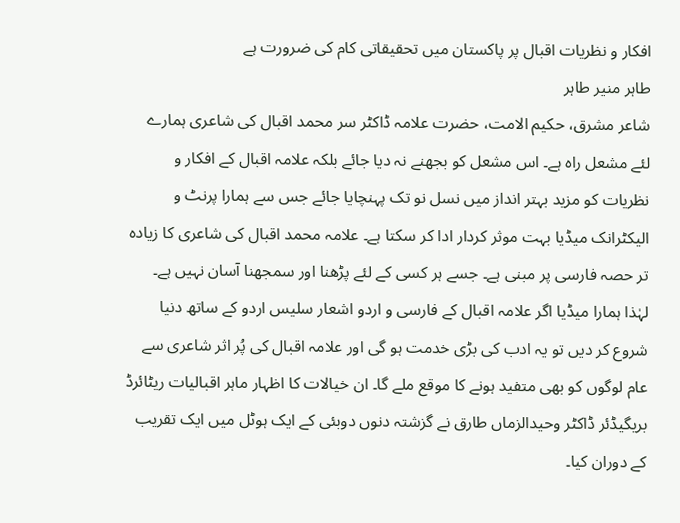افکار و نظریات اقبال پر پاکستان میں تحقیقاتی کام کی ضرورت ہے
طاہر منیر طاہر
شاعر مشرق، حکیم الامت، حضرت علامہ ڈاکٹر سر محمد اقبال کی شاعری ہمارے لئے مشعل راہ ہے۔ اس مشعل کو بجھنے نہ دیا جائے بلکہ علامہ اقبال کے افکار و نظریات کو مزید بہتر انداز میں نسل نو تک پہنچایا جائے جس سے ہمارا پرنٹ و الیکٹرانک میڈیا بہت موثر کردار ادا کر سکتا ہے۔ علامہ محمد اقبال کی شاعری کا زیادہ تر حصہ فارسی پر مبنی ہے۔ جسے ہر کسی کے لئے پڑھنا اور سمجھنا آسان نہیں ہے۔ لہٰذا ہمارا میڈیا اگر علامہ اقبال کے فارسی و اردو اشعار سلیس اردو کے ساتھ دنیا شروع کر دیں تو یہ ادب کی بڑی خدمت ہو گی اور علامہ اقبال کی پُر اثر شاعری سے عام لوگوں کو بھی متفید ہونے کا موقع ملے گا۔ ان خیالات کا اظہار ماہر اقبالیات ریٹائرڈ بریگیڈئر ڈاکٹر وحیدالزماں طارق نے گزشتہ دنوں دوبئی کے ایک ہوٹل میں ایک تقریب کے دوران کیا۔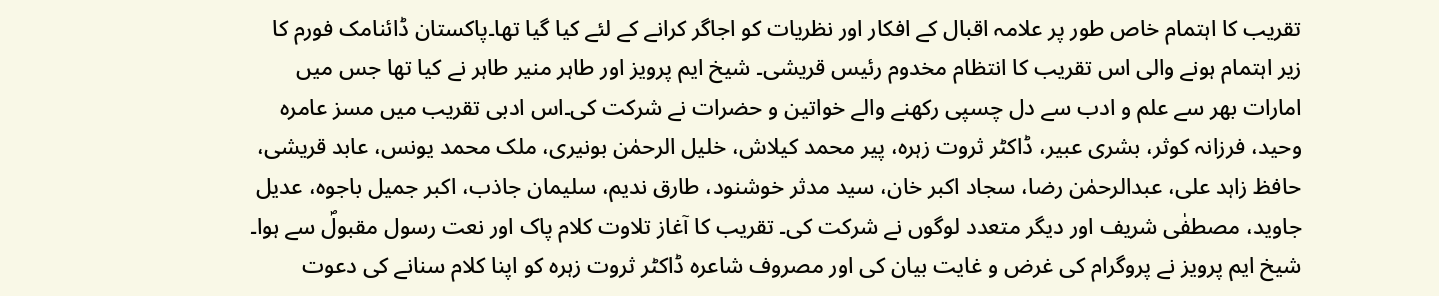تقریب کا اہتمام خاص طور پر علامہ اقبال کے افکار اور نظریات کو اجاگر کرانے کے لئے کیا گیا تھا۔پاکستان ڈائنامک فورم کا زیر اہتمام ہونے والی اس تقریب کا انتظام مخدوم رئیس قریشی۔ شیخ ایم پرویز اور طاہر منیر طاہر نے کیا تھا جس میں امارات بھر سے علم و ادب سے دل چسپی رکھنے والے خواتین و حضرات نے شرکت کی۔اس ادبی تقریب میں مسز عامرہ وحید، فرزانہ کوثر، بشری عبیر، ڈاکٹر ثروت زہرہ، پیر محمد کیلاش، خلیل الرحمٰن بونیری، ملک محمد یونس، عابد قریشی، حافظ زاہد علی، عبدالرحمٰن رضا، سجاد اکبر خان، سید مدثر خوشنود، طارق ندیم، سلیمان جاذب، اکبر جمیل باجوہ، عدیل جاوید، مصطفٰی شریف اور دیگر متعدد لوگوں نے شرکت کی۔ تقریب کا آغاز تلاوت کلام پاک اور نعت رسول مقبولؐ سے ہوا۔ شیخ ایم پرویز نے پروگرام کی غرض و غایت بیان کی اور مصروف شاعرہ ڈاکٹر ثروت زہرہ کو اپنا کلام سنانے کی دعوت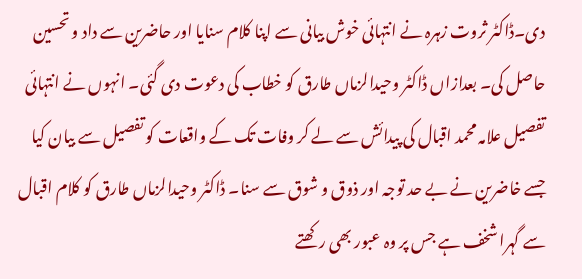دی۔ڈاکٹر ثروت زہرہ نے انتہائی خوش بیانی سے اپنا کلام سنایا اور حاضرین سے داد و تحسین حاصل کی۔ بعدازاں ڈاکٹر وحیدالزماں طارق کو خطاب کی دعوت دی گئی۔ انہوں نے انتہائی تفصیل علامہ محمد اقبال کی پیدائش سے لے کر وفات تک کے واقعات کو تفصیل سے بیان کیا جسے خاضرین نے بے حد توجہ اور ذوق و شوق سے سنا۔ ڈاکٹر وحیدالزماں طارق کو کلام اقبال سے گہرا شخف ہے جس پر وہ عبور بھی رکھتے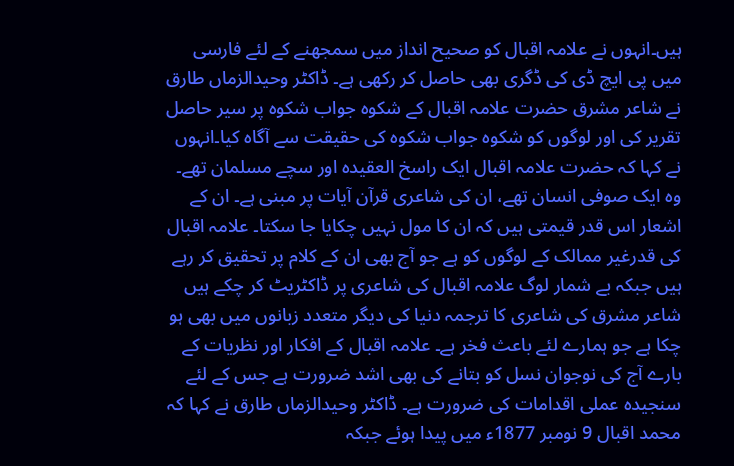ہیں۔انہوں نے علامہ اقبال کو صحیح انداز میں سمجھنے کے لئے فارسی میں پی ایچ ڈی کی ڈگری بھی حاصل کر رکھی ہے۔ ڈاکٹر وحیدالزماں طارق نے شاعر مشرق حضرت علامہ اقبال کے شکوہ جواب شکوہ پر سیر حاصل تقریر کی اور لوگوں کو شکوہ جواب شکوہ کی حقیقت سے آگاہ کیا۔انہوں نے کہا کہ حضرت علامہ اقبال ایک راسخ العقیدہ اور سچے مسلمان تھے۔ وہ ایک صوفی انسان تھے، ان کی شاعری قرآن آیات پر مبنی ہے۔ ان کے اشعار اس قدر قیمتی ہیں کہ ان کا مول نہیں چکایا جا سکتا۔ علامہ اقبال کی قدرغیر ممالک کے لوگوں کو ہے جو آج بھی ان کے کلام پر تحقیق کر رہے ہیں جبکہ بے شمار لوگ علامہ اقبال کی شاعری پر ڈاکٹریٹ کر چکے ہیں شاعر مشرق کی شاعری کا ترجمہ دنیا کی دیگر متعدد زبانوں میں بھی ہو چکا ہے جو ہمارے لئے باعث فخر ہے۔ علامہ اقبال کے افکار اور نظریات کے بارے آج کی نوجوان نسل کو بتانے کی بھی اشد ضرورت ہے جس کے لئے سنجیدہ عملی اقدامات کی ضرورت ہے۔ ڈاکٹر وحیدالزماں طارق نے کہا کہ محمد اقبال 9 نومبر 1877ء میں پیدا ہوئے جبکہ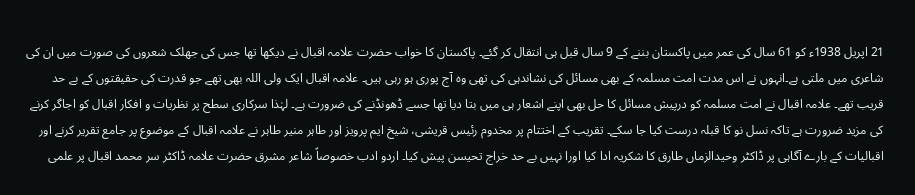21 اپریل 1938ء کو 61 سال کی عمر میں پاکستان بننے کے 9 سال قبل ہی انتقال کر گئے۔ پاکستان کا خواب حضرت علامہ اقبال نے دیکھا تھا جس کی جھلک شعروں کی صورت میں ان کی شاعری میں ملتی ہے۔انہوں نے اس مدت امت مسلمہ کے بھی مسائل کی نشاندہی کی تھی وہ آج پوری ہو رہی ہیں۔ علامہ اقبال ایک ولی اللہ بھی تھے جو قدرت کی حقیقتوں کے بے حد قریب تھے۔ علامہ اقبال نے امت مسلمہ کو درپیش مسائل کا حل بھی اپنے اشعار ہی میں بتا دیا تھا جسے ڈھونڈنے کی ضرورت ہے۔ لہٰذا سرکاری سطح پر نظریات و افکار اقبال کو اجاگر کرنے کی مزید ضرورت ہے تاکہ نسل نو کا قبلہ درست کیا جا سکے۔ تقریب کے اختتام پر مخدوم رئیس قریشی، شیخ ایم پرویز اور طاہر منیر طاہر نے علامہ اقبال کے موضوع پر جامع تقریر کرنے اور اقبالیات کے بارے آگاہی پر ڈاکٹر وحیدالزماں طارق کا شکریہ ادا کیا اورا نہیں بے حد خراج تحیسن پیش کیا۔ اردو ادب خصوصاً شاعر مشرق حضرت علامہ ڈاکٹر سر محمد اقبال پر علمی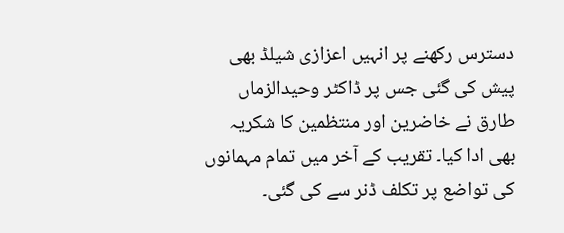دسترس رکھنے پر انہیں اعزازی شیلڈ بھی پیش کی گئی جس پر ڈاکٹر وحیدالزماں طارق نے خاضرین اور منتظمین کا شکریہ بھی ادا کیا۔ تقریب کے آخر میں تمام مہمانوں کی تواضع پر تکلف ڈنر سے کی گئی۔